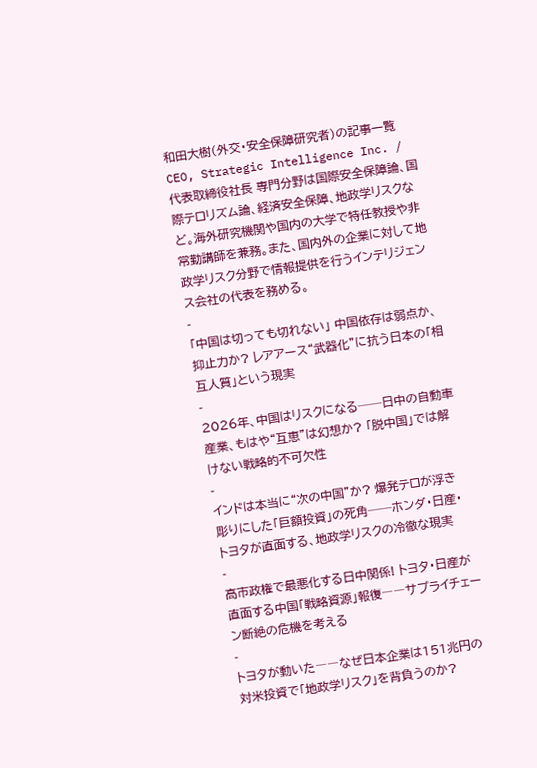和田大樹(外交・安全保障研究者)の記事一覧
CEO, Strategic Intelligence Inc. / 代表取締役社長 専門分野は国際安全保障論、国際テロリズム論、経済安全保障、地政学リスクなど。海外研究機関や国内の大学で特任教授や非常勤講師を兼務。また、国内外の企業に対して地政学リスク分野で情報提供を行うインテリジェンス会社の代表を務める。
-
「中国は切っても切れない」 中国依存は弱点か、抑止力か? レアアース“武器化”に抗う日本の「相互人質」という現実
-
2026年、中国はリスクになる──日中の自動車産業、もはや“互恵”は幻想か? 「脱中国」では解けない戦略的不可欠性
-
インドは本当に“次の中国”か? 爆発テロが浮き彫りにした「巨額投資」の死角──ホンダ・日産・トヨタが直面する、地政学リスクの冷徹な現実
-
高市政権で最悪化する日中関係! トヨタ・日産が直面する中国「戦略資源」報復――サプライチェーン断絶の危機を考える
-
トヨタが動いた――なぜ日本企業は151兆円の対米投資で「地政学リスク」を背負うのか?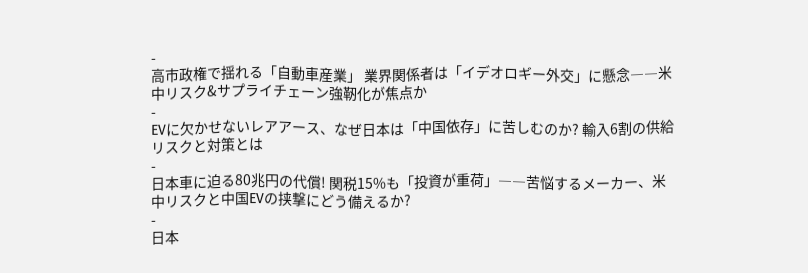-
高市政権で揺れる「自動車産業」 業界関係者は「イデオロギー外交」に懸念――米中リスク&サプライチェーン強靭化が焦点か
-
EVに欠かせないレアアース、なぜ日本は「中国依存」に苦しむのか? 輸入6割の供給リスクと対策とは
-
日本車に迫る80兆円の代償! 関税15%も「投資が重荷」――苦悩するメーカー、米中リスクと中国EVの挟撃にどう備えるか?
-
日本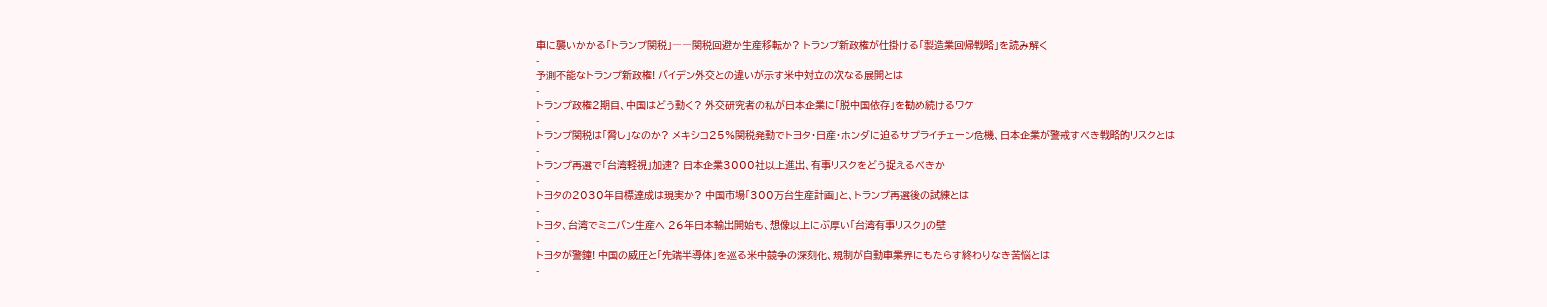車に襲いかかる「トランプ関税」――関税回避か生産移転か? トランプ新政権が仕掛ける「製造業回帰戦略」を読み解く
-
予測不能なトランプ新政権! バイデン外交との違いが示す米中対立の次なる展開とは
-
トランプ政権2期目、中国はどう動く? 外交研究者の私が日本企業に「脱中国依存」を勧め続けるワケ
-
トランプ関税は「脅し」なのか? メキシコ25%関税発動でトヨタ・日産・ホンダに迫るサプライチェーン危機、日本企業が警戒すべき戦略的リスクとは
-
トランプ再選で「台湾軽視」加速? 日本企業3000社以上進出、有事リスクをどう捉えるべきか
-
トヨタの2030年目標達成は現実か? 中国市場「300万台生産計画」と、トランプ再選後の試練とは
-
トヨタ、台湾でミニバン生産へ 26年日本輸出開始も、想像以上にぶ厚い「台湾有事リスク」の壁
-
トヨタが警鐘! 中国の威圧と「先端半導体」を巡る米中競争の深刻化、規制が自動車業界にもたらす終わりなき苦悩とは
-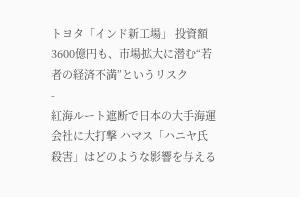トヨタ「インド新工場」 投資額3600億円も、市場拡大に潜む“若者の経済不満”というリスク
-
紅海ルート遮断で日本の大手海運会社に大打撃 ハマス「ハニヤ氏殺害」はどのような影響を与える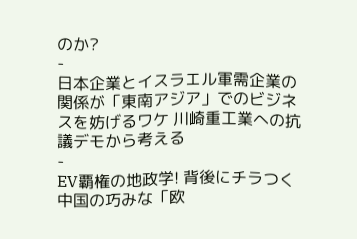のか?
-
日本企業とイスラエル軍需企業の関係が「東南アジア」でのビジネスを妨げるワケ 川崎重工業への抗議デモから考える
-
EV覇権の地政学! 背後にチラつく中国の巧みな「欧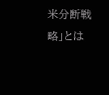米分断戦略」とは